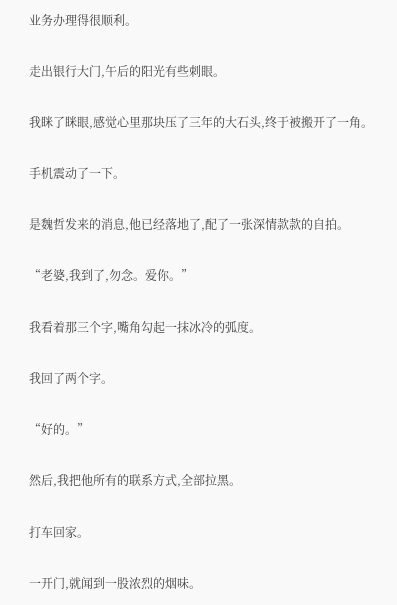业务办理得很顺利。

走出银行大门,午后的阳光有些刺眼。

我眯了眯眼,感觉心里那块压了三年的大石头,终于被搬开了一角。

手机震动了一下。

是魏哲发来的消息,他已经落地了,配了一张深情款款的自拍。

“老婆,我到了,勿念。爱你。”

我看着那三个字,嘴角勾起一抹冰冷的弧度。

我回了两个字。

“好的。”

然后,我把他所有的联系方式,全部拉黑。

打车回家。

一开门,就闻到一股浓烈的烟味。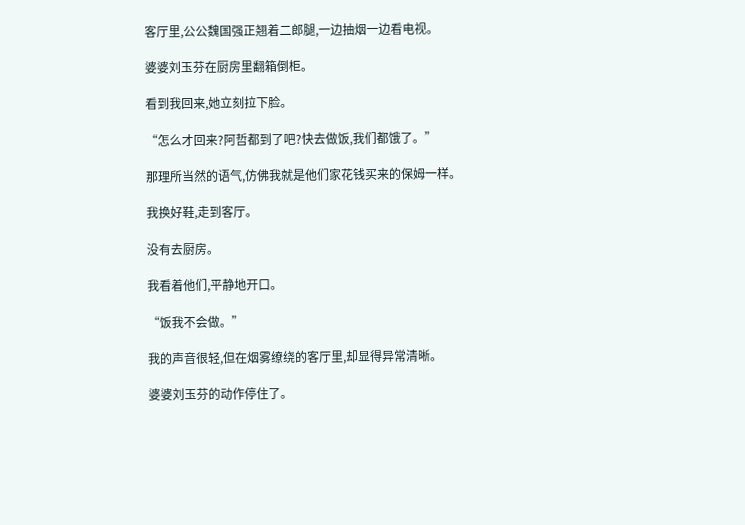客厅里,公公魏国强正翘着二郎腿,一边抽烟一边看电视。

婆婆刘玉芬在厨房里翻箱倒柜。

看到我回来,她立刻拉下脸。

“怎么才回来?阿哲都到了吧?快去做饭,我们都饿了。”

那理所当然的语气,仿佛我就是他们家花钱买来的保姆一样。

我换好鞋,走到客厅。

没有去厨房。

我看着他们,平静地开口。

“饭我不会做。”

我的声音很轻,但在烟雾缭绕的客厅里,却显得异常清晰。

婆婆刘玉芬的动作停住了。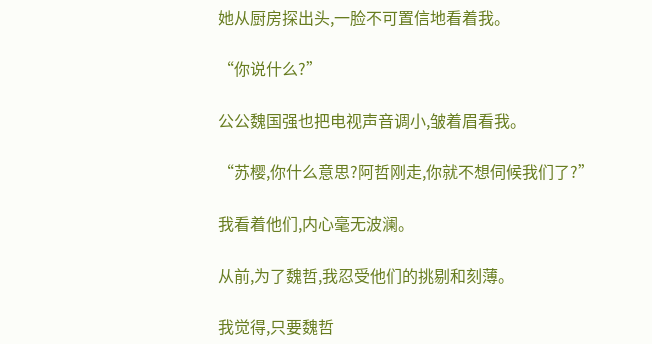她从厨房探出头,一脸不可置信地看着我。

“你说什么?”

公公魏国强也把电视声音调小,皱着眉看我。

“苏樱,你什么意思?阿哲刚走,你就不想伺候我们了?”

我看着他们,内心毫无波澜。

从前,为了魏哲,我忍受他们的挑剔和刻薄。

我觉得,只要魏哲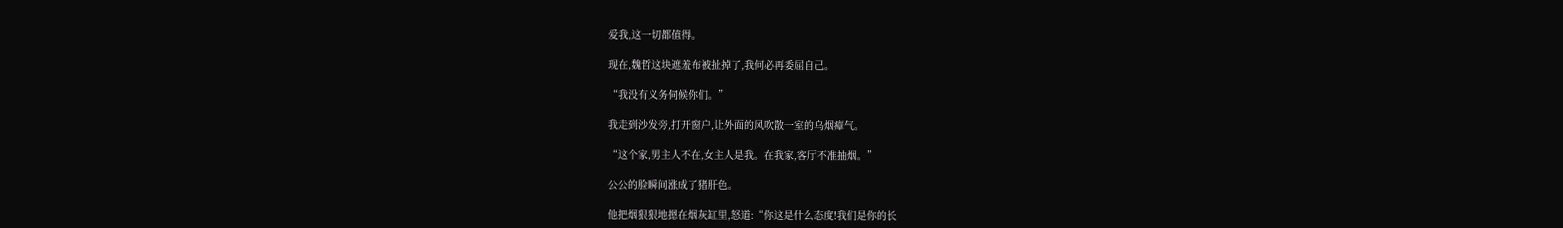爱我,这一切都值得。

现在,魏哲这块遮羞布被扯掉了,我何必再委屈自己。

“我没有义务伺候你们。”

我走到沙发旁,打开窗户,让外面的风吹散一室的乌烟瘴气。

“这个家,男主人不在,女主人是我。在我家,客厅不准抽烟。”

公公的脸瞬间涨成了猪肝色。

他把烟狠狠地摁在烟灰缸里,怒道:“你这是什么态度!我们是你的长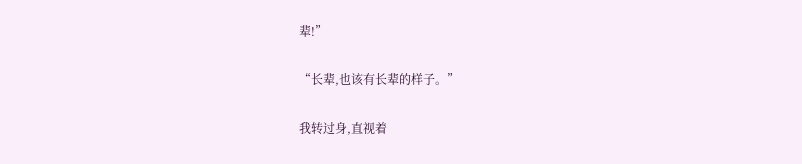辈!”

“长辈,也该有长辈的样子。”

我转过身,直视着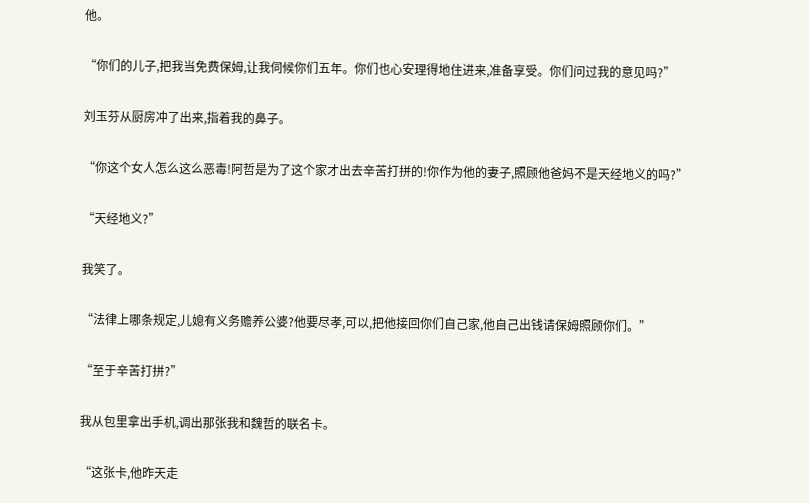他。

“你们的儿子,把我当免费保姆,让我伺候你们五年。你们也心安理得地住进来,准备享受。你们问过我的意见吗?”

刘玉芬从厨房冲了出来,指着我的鼻子。

“你这个女人怎么这么恶毒!阿哲是为了这个家才出去辛苦打拼的!你作为他的妻子,照顾他爸妈不是天经地义的吗?”

“天经地义?”

我笑了。

“法律上哪条规定,儿媳有义务赡养公婆?他要尽孝,可以,把他接回你们自己家,他自己出钱请保姆照顾你们。”

“至于辛苦打拼?”

我从包里拿出手机,调出那张我和魏哲的联名卡。

“这张卡,他昨天走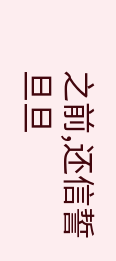之前,还信誓旦旦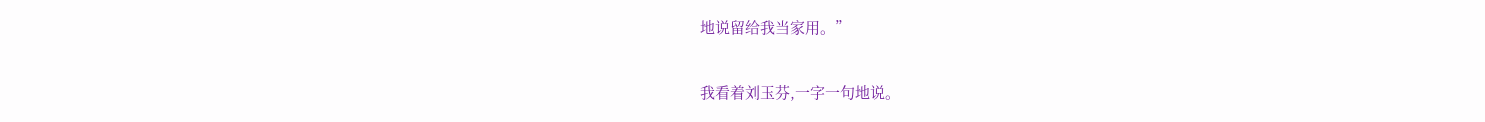地说留给我当家用。”

我看着刘玉芬,一字一句地说。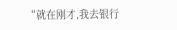“就在刚才,我去银行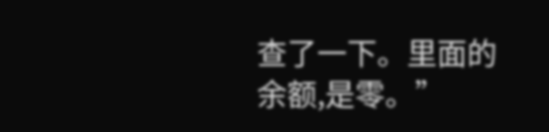查了一下。里面的余额,是零。”